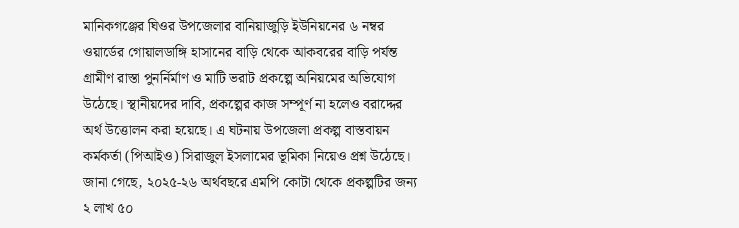মানিকগঞ্জের ঘিওর উপজেলার বানিয়াজুড়ি ইউনিয়নের ৬ নম্বর ওয়ার্ডের গোয়ালডাঙ্গি হাসানের বাড়ি থেকে আকবরের বাড়ি পর্যন্ত গ্রামীণ রাস্তা পুনর্নির্মাণ ও মাটি ভরাট প্রকল্পে অনিয়মের অভিযোগ উঠেছে। স্থানীয়দের দাবি, প্রকল্পের কাজ সম্পূর্ণ না হলেও বরাদ্দের অর্থ উত্তোলন করা হয়েছে। এ ঘটনায় উপজেলা প্রকল্প বাস্তবায়ন কর্মকর্তা (পিআইও) সিরাজুল ইসলামের ভূমিকা নিয়েও প্রশ্ন উঠেছে।
জানা গেছে, ২০২৫-২৬ অর্থবছরে এমপি কোটা থেকে প্রকল্পটির জন্য ২ লাখ ৫০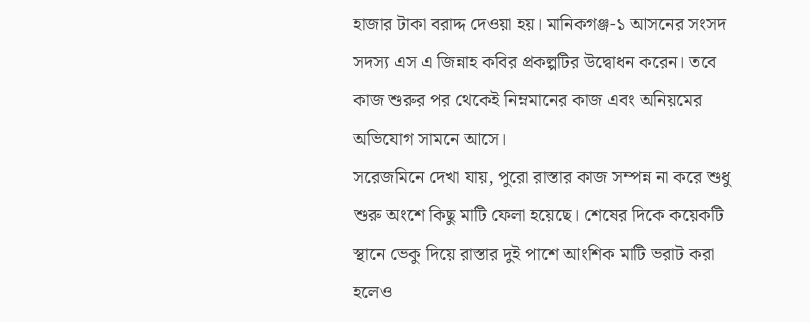হাজার টাকা বরাদ্দ দেওয়া হয়। মানিকগঞ্জ-১ আসনের সংসদ সদস্য এস এ জিন্নাহ কবির প্রকল্পটির উদ্বোধন করেন। তবে কাজ শুরুর পর থেকেই নিম্নমানের কাজ এবং অনিয়মের অভিযোগ সামনে আসে।
সরেজমিনে দেখা যায়, পুরো রাস্তার কাজ সম্পন্ন না করে শুধু শুরু অংশে কিছু মাটি ফেলা হয়েছে। শেষের দিকে কয়েকটি স্থানে ভেকু দিয়ে রাস্তার দুই পাশে আংশিক মাটি ভরাট করা হলেও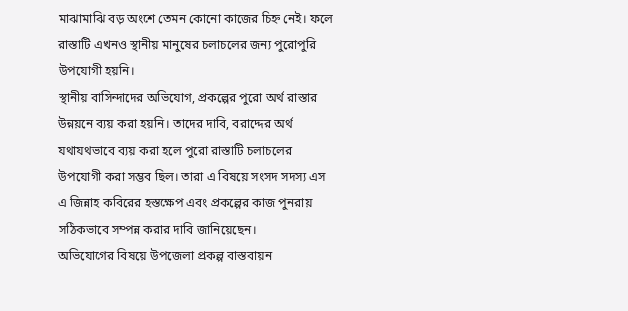মাঝামাঝি বড় অংশে তেমন কোনো কাজের চিহ্ন নেই। ফলে রাস্তাটি এখনও স্থানীয় মানুষের চলাচলের জন্য পুরোপুরি উপযোগী হয়নি।
স্থানীয় বাসিন্দাদের অভিযোগ, প্রকল্পের পুরো অর্থ রাস্তার উন্নয়নে ব্যয় করা হয়নি। তাদের দাবি, বরাদ্দের অর্থ যথাযথভাবে ব্যয় করা হলে পুরো রাস্তাটি চলাচলের উপযোগী করা সম্ভব ছিল। তারা এ বিষয়ে সংসদ সদস্য এস এ জিন্নাহ কবিরের হস্তক্ষেপ এবং প্রকল্পের কাজ পুনরায় সঠিকভাবে সম্পন্ন করার দাবি জানিয়েছেন।
অভিযোগের বিষয়ে উপজেলা প্রকল্প বাস্তবায়ন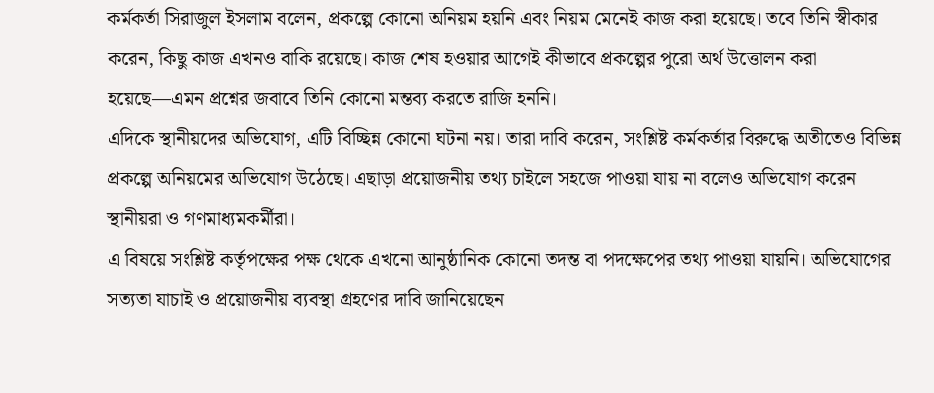কর্মকর্তা সিরাজুল ইসলাম বলেন, প্রকল্পে কোনো অনিয়ম হয়নি এবং নিয়ম মেনেই কাজ করা হয়েছে। তবে তিনি স্বীকার করেন, কিছু কাজ এখনও বাকি রয়েছে। কাজ শেষ হওয়ার আগেই কীভাবে প্রকল্পের পুরো অর্থ উত্তোলন করা হয়েছে—এমন প্রশ্নের জবাবে তিনি কোনো মন্তব্য করতে রাজি হননি।
এদিকে স্থানীয়দের অভিযোগ, এটি বিচ্ছিন্ন কোনো ঘটনা নয়। তারা দাবি করেন, সংশ্লিষ্ট কর্মকর্তার বিরুদ্ধে অতীতেও বিভিন্ন প্রকল্পে অনিয়মের অভিযোগ উঠেছে। এছাড়া প্রয়োজনীয় তথ্য চাইলে সহজে পাওয়া যায় না বলেও অভিযোগ করেন স্থানীয়রা ও গণমাধ্যমকর্মীরা।
এ বিষয়ে সংশ্লিষ্ট কর্তৃপক্ষের পক্ষ থেকে এখনো আনুষ্ঠানিক কোনো তদন্ত বা পদক্ষেপের তথ্য পাওয়া যায়নি। অভিযোগের সত্যতা যাচাই ও প্রয়োজনীয় ব্যবস্থা গ্রহণের দাবি জানিয়েছেন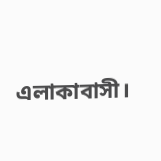এলাকাবাসী।